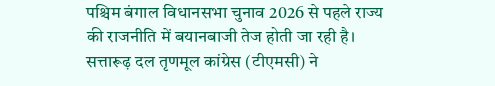पश्चिम बंगाल विधानसभा चुनाव 2026 से पहले राज्य की राजनीति में बयानबाजी तेज होती जा रही है। सत्तारूढ़ दल तृणमूल कांग्रेस (टीएमसी) ने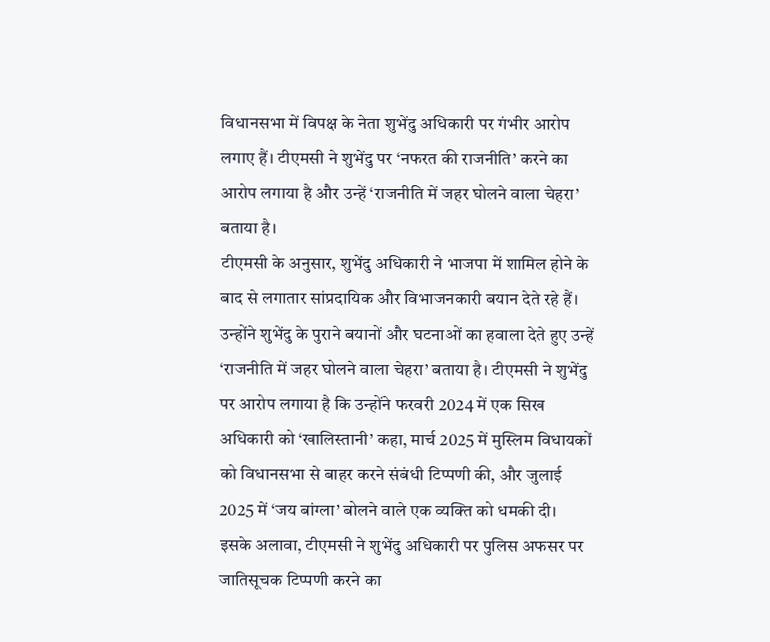विधानसभा में विपक्ष के नेता शुभेंदु अधिकारी पर गंभीर आरोप लगाए हैं। टीएमसी ने शुभेंदु पर ‘नफरत की राजनीति’ करने का आरोप लगाया है और उन्हें ‘राजनीति में जहर घोलने वाला चेहरा’ बताया है।
टीएमसी के अनुसार, शुभेंदु अधिकारी ने भाजपा में शामिल होने के बाद से लगातार सांप्रदायिक और विभाजनकारी बयान देते रहे हैं। उन्होंने शुभेंदु के पुराने बयानों और घटनाओं का हवाला देते हुए उन्हें ‘राजनीति में जहर घोलने वाला चेहरा’ बताया है। टीएमसी ने शुभेंदु पर आरोप लगाया है कि उन्होंने फरवरी 2024 में एक सिख अधिकारी को ‘खालिस्तानी’ कहा, मार्च 2025 में मुस्लिम विधायकों को विधानसभा से बाहर करने संबंधी टिप्पणी की, और जुलाई 2025 में ‘जय बांग्ला’ बोलने वाले एक व्यक्ति को धमकी दी।
इसके अलावा, टीएमसी ने शुभेंदु अधिकारी पर पुलिस अफसर पर जातिसूचक टिप्पणी करने का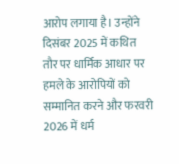आरोप लगाया है। उन्होंने दिसंबर 2025 में कथित तौर पर धार्मिक आधार पर हमले के आरोपियों को सम्मानित करने और फरवरी 2026 में धर्म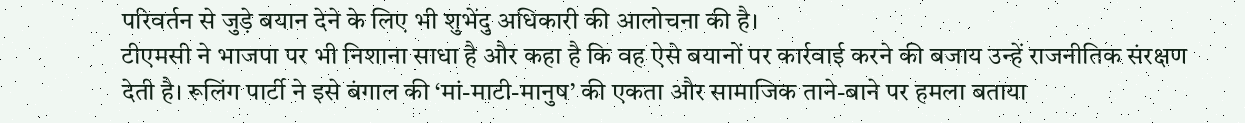परिवर्तन से जुड़े बयान देने के लिए भी शुभेंदु अधिकारी की आलोचना की है।
टीएमसी ने भाजपा पर भी निशाना साधा है और कहा है कि वह ऐसे बयानों पर कार्रवाई करने की बजाय उन्हें राजनीतिक संरक्षण देती है। रूलिंग पार्टी ने इसे बंगाल की ‘मां-माटी-मानुष’ की एकता और सामाजिक ताने-बाने पर हमला बताया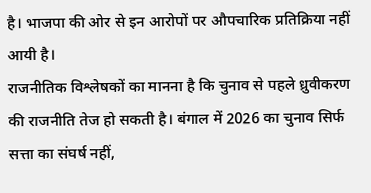है। भाजपा की ओर से इन आरोपों पर औपचारिक प्रतिक्रिया नहीं आयी है।
राजनीतिक विश्लेषकों का मानना है कि चुनाव से पहले ध्रुवीकरण की राजनीति तेज हो सकती है। बंगाल में 2026 का चुनाव सिर्फ सत्ता का संघर्ष नहीं,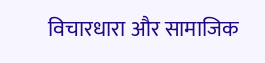विचारधारा और सामाजिक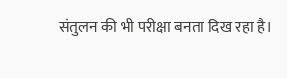संतुलन की भी परीक्षा बनता दिख रहा है।